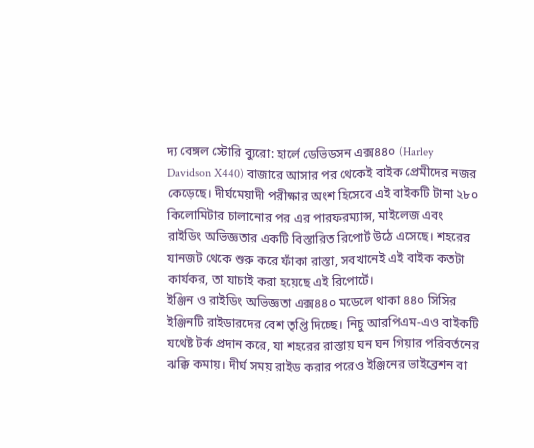দ্য বেঙ্গল স্টোরি ব্যুরো: হার্লে ডেভিডসন এক্স৪৪০ (Harley Davidson X440) বাজারে আসার পর থেকেই বাইক প্রেমীদের নজর কেড়েছে। দীর্ঘমেয়াদী পরীক্ষার অংশ হিসেবে এই বাইকটি টানা ২৮০ কিলোমিটার চালানোর পর এর পারফরম্যান্স, মাইলেজ এবং রাইডিং অভিজ্ঞতার একটি বিস্তারিত রিপোর্ট উঠে এসেছে। শহরের যানজট থেকে শুরু করে ফাঁকা রাস্তা, সবখানেই এই বাইক কতটা কার্যকর, তা যাচাই করা হয়েছে এই রিপোর্টে।
ইঞ্জিন ও রাইডিং অভিজ্ঞতা এক্স৪৪০ মডেলে থাকা ৪৪০ সিসির ইঞ্জিনটি রাইডারদের বেশ তৃপ্তি দিচ্ছে। নিচু আরপিএম-এও বাইকটি যথেষ্ট টর্ক প্রদান করে, যা শহরের রাস্তায় ঘন ঘন গিয়ার পরিবর্তনের ঝক্কি কমায়। দীর্ঘ সময় রাইড করার পরেও ইঞ্জিনের ভাইব্রেশন বা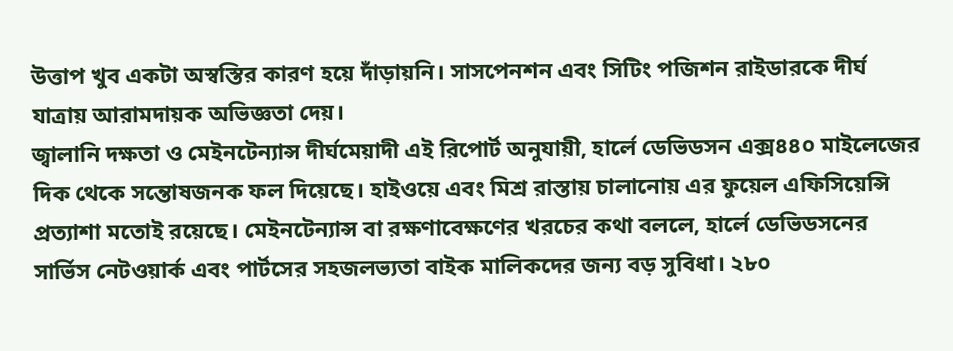উত্তাপ খুব একটা অস্বস্তির কারণ হয়ে দাঁড়ায়নি। সাসপেনশন এবং সিটিং পজিশন রাইডারকে দীর্ঘ যাত্রায় আরামদায়ক অভিজ্ঞতা দেয়।
জ্বালানি দক্ষতা ও মেইনটেন্যান্স দীর্ঘমেয়াদী এই রিপোর্ট অনুযায়ী, হার্লে ডেভিডসন এক্স৪৪০ মাইলেজের দিক থেকে সন্তোষজনক ফল দিয়েছে। হাইওয়ে এবং মিশ্র রাস্তায় চালানোয় এর ফুয়েল এফিসিয়েন্সি প্রত্যাশা মতোই রয়েছে। মেইনটেন্যান্স বা রক্ষণাবেক্ষণের খরচের কথা বললে, হার্লে ডেভিডসনের সার্ভিস নেটওয়ার্ক এবং পার্টসের সহজলভ্যতা বাইক মালিকদের জন্য বড় সুবিধা। ২৮০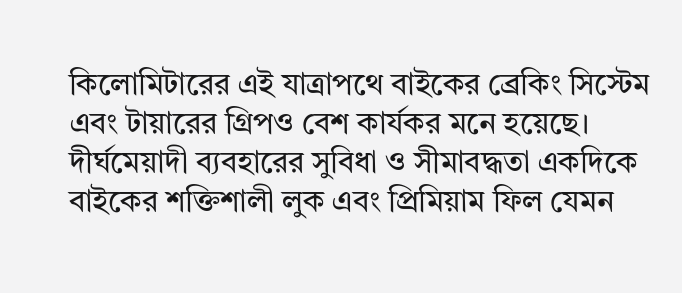কিলোমিটারের এই যাত্রাপথে বাইকের ব্রেকিং সিস্টেম এবং টায়ারের গ্রিপও বেশ কার্যকর মনে হয়েছে।
দীর্ঘমেয়াদী ব্যবহারের সুবিধা ও সীমাবদ্ধতা একদিকে বাইকের শক্তিশালী লুক এবং প্রিমিয়াম ফিল যেমন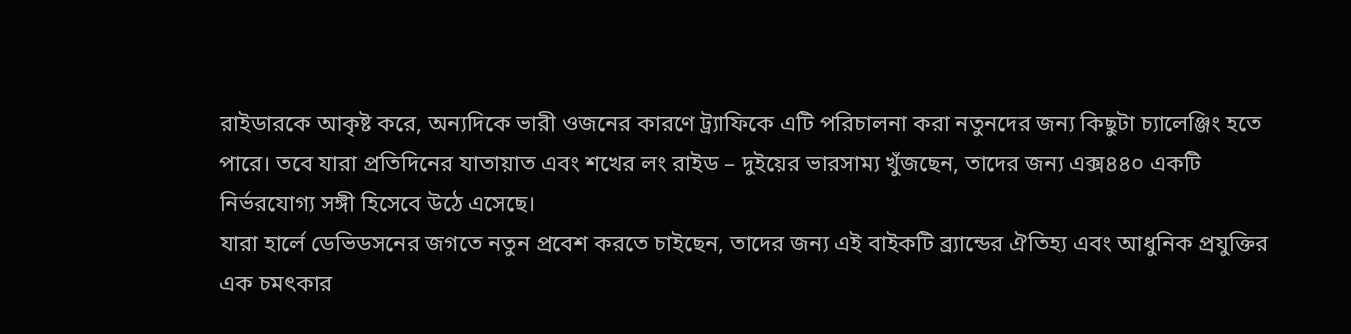রাইডারকে আকৃষ্ট করে, অন্যদিকে ভারী ওজনের কারণে ট্র্যাফিকে এটি পরিচালনা করা নতুনদের জন্য কিছুটা চ্যালেঞ্জিং হতে পারে। তবে যারা প্রতিদিনের যাতায়াত এবং শখের লং রাইড – দুইয়ের ভারসাম্য খুঁজছেন, তাদের জন্য এক্স৪৪০ একটি নির্ভরযোগ্য সঙ্গী হিসেবে উঠে এসেছে।
যারা হার্লে ডেভিডসনের জগতে নতুন প্রবেশ করতে চাইছেন, তাদের জন্য এই বাইকটি ব্র্যান্ডের ঐতিহ্য এবং আধুনিক প্রযুক্তির এক চমৎকার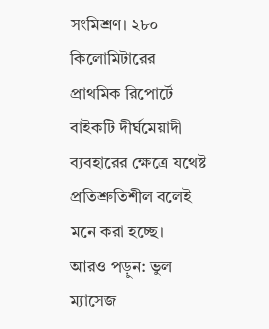সংমিশ্রণ। ২৮০ কিলোমিটারের প্রাথমিক রিপোর্টে বাইকটি দীর্ঘমেয়াদী ব্যবহারের ক্ষেত্রে যথেষ্ট প্রতিশ্রুতিশীল বলেই মনে করা হচ্ছে।
আরও পড়ুন: ভুল ম্যাসেজ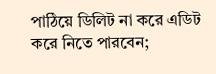পাঠিয়ে ডিলিট না করে এডিট করে নিতে পারবেন;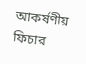আকর্ষণীয় ফিচার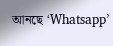আনছে ‘Whatsapp’